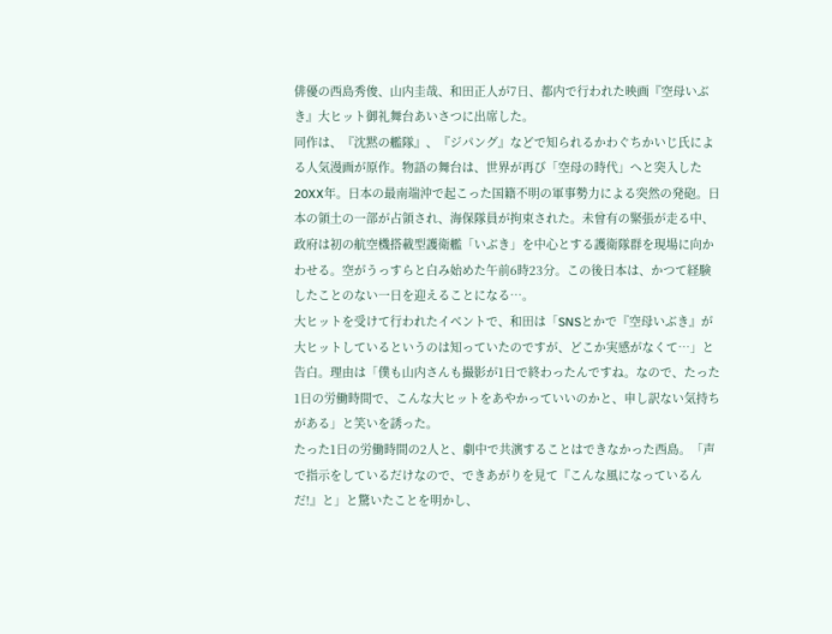俳優の西島秀俊、山内圭哉、和田正人が7日、都内で行われた映画『空母いぶき』大ヒット御礼舞台あいさつに出席した。
同作は、『沈黙の艦隊』、『ジパング』などで知られるかわぐちかいじ氏による人気漫画が原作。物語の舞台は、世界が再び「空母の時代」へと突入した20XX年。日本の最南端沖で起こった国籍不明の軍事勢力による突然の発砲。日本の領土の一部が占領され、海保隊員が拘束された。未曾有の緊張が走る中、政府は初の航空機搭載型護衛艦「いぶき」を中心とする護衛隊群を現場に向かわせる。空がうっすらと白み始めた午前6時23分。この後日本は、かつて経験したことのない一日を迎えることになる…。
大ヒットを受けて行われたイベントで、和田は「SNSとかで『空母いぶき』が大ヒットしているというのは知っていたのですが、どこか実感がなくて…」と告白。理由は「僕も山内さんも撮影が1日で終わったんですね。なので、たった1日の労働時間で、こんな大ヒットをあやかっていいのかと、申し訳ない気持ちがある」と笑いを誘った。
たった1日の労働時間の2人と、劇中で共演することはできなかった西島。「声で指示をしているだけなので、できあがりを見て『こんな風になっているんだ!』と」と驚いたことを明かし、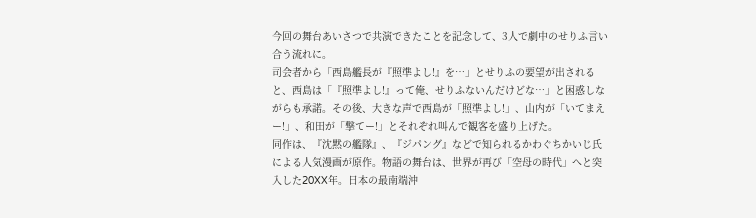今回の舞台あいさつで共演できたことを記念して、3人で劇中のせりふ言い合う流れに。
司会者から「西島艦長が『照準よし!』を…」とせりふの要望が出されると、西島は「『照準よし!』って俺、せりふないんだけどな…」と困惑しながらも承諾。その後、大きな声で西島が「照準よし!」、山内が「いてまえー!」、和田が「撃てー!」とそれぞれ叫んで観客を盛り上げた。
同作は、『沈黙の艦隊』、『ジパング』などで知られるかわぐちかいじ氏による人気漫画が原作。物語の舞台は、世界が再び「空母の時代」へと突入した20XX年。日本の最南端沖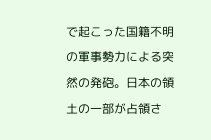で起こった国籍不明の軍事勢力による突然の発砲。日本の領土の一部が占領さ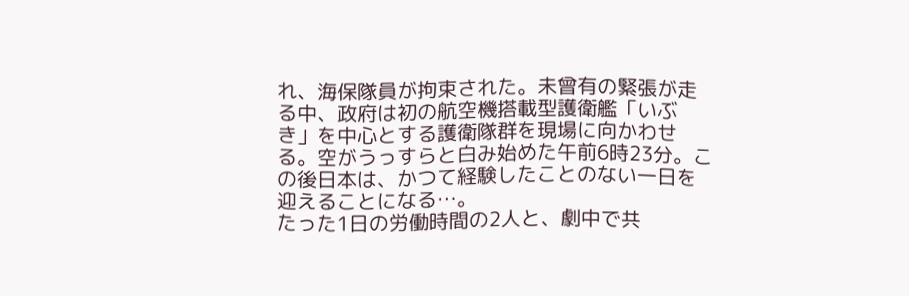れ、海保隊員が拘束された。未曾有の緊張が走る中、政府は初の航空機搭載型護衛艦「いぶき」を中心とする護衛隊群を現場に向かわせる。空がうっすらと白み始めた午前6時23分。この後日本は、かつて経験したことのない一日を迎えることになる…。
たった1日の労働時間の2人と、劇中で共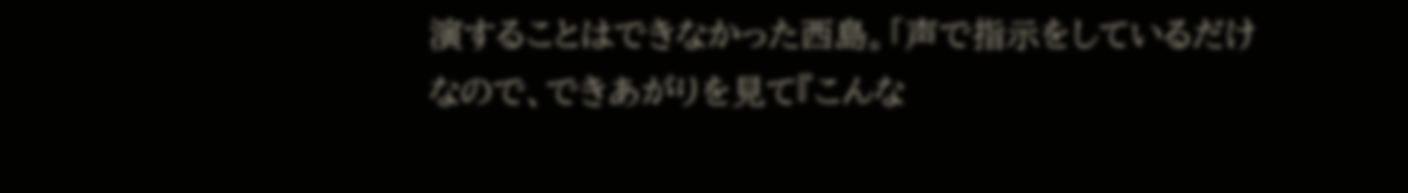演することはできなかった西島。「声で指示をしているだけなので、できあがりを見て『こんな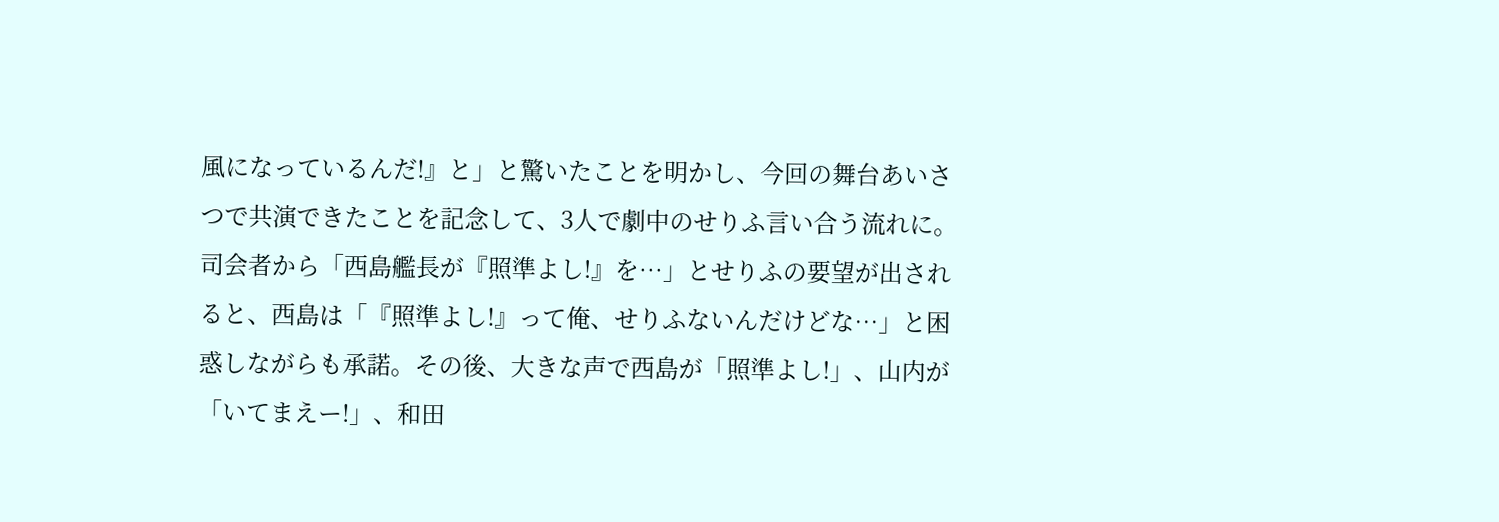風になっているんだ!』と」と驚いたことを明かし、今回の舞台あいさつで共演できたことを記念して、3人で劇中のせりふ言い合う流れに。
司会者から「西島艦長が『照準よし!』を…」とせりふの要望が出されると、西島は「『照準よし!』って俺、せりふないんだけどな…」と困惑しながらも承諾。その後、大きな声で西島が「照準よし!」、山内が「いてまえー!」、和田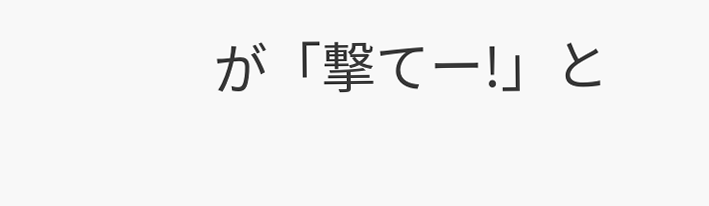が「撃てー!」と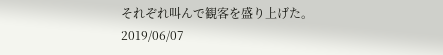それぞれ叫んで観客を盛り上げた。
2019/06/07